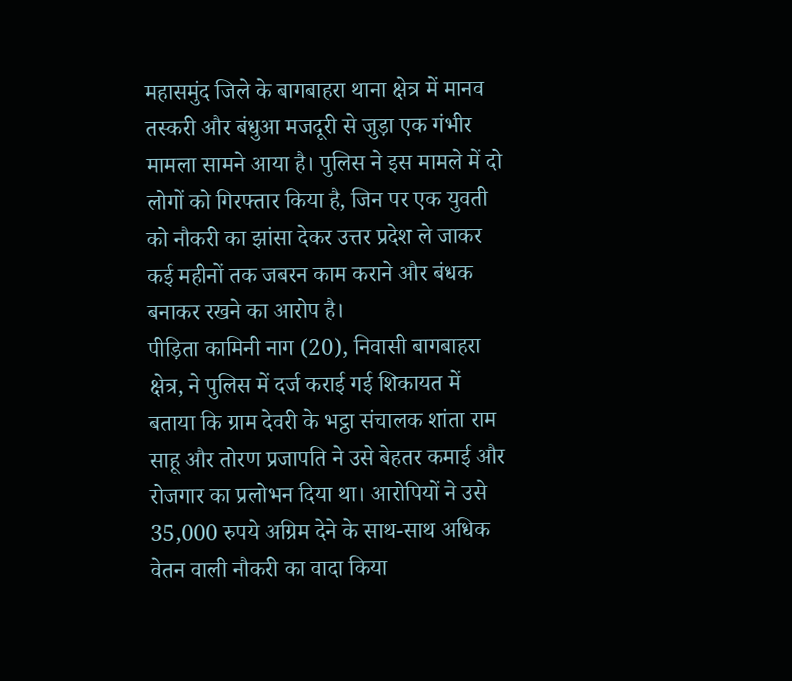महासमुंद जिले के बागबाहरा थाना क्षेत्र में मानव तस्करी और बंधुआ मजदूरी से जुड़ा एक गंभीर मामला सामने आया है। पुलिस ने इस मामले में दो लोगों को गिरफ्तार किया है, जिन पर एक युवती को नौकरी का झांसा देकर उत्तर प्रदेश ले जाकर कई महीनों तक जबरन काम कराने और बंधक बनाकर रखने का आरोप है।
पीड़िता कामिनी नाग (20), निवासी बागबाहरा क्षेत्र, ने पुलिस में दर्ज कराई गई शिकायत में बताया कि ग्राम देवरी के भट्ठा संचालक शांता राम साहू और तोरण प्रजापति ने उसे बेहतर कमाई और रोजगार का प्रलोभन दिया था। आरोपियों ने उसे 35,000 रुपये अग्रिम देने के साथ-साथ अधिक वेतन वाली नौकरी का वादा किया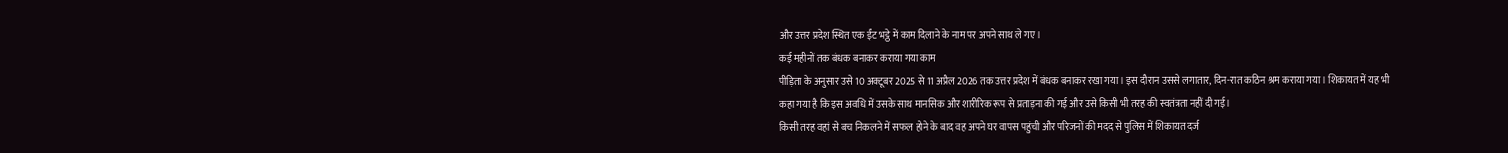और उत्तर प्रदेश स्थित एक ईंट भट्ठे में काम दिलाने के नाम पर अपने साथ ले गए।
कई महीनों तक बंधक बनाकर कराया गया काम
पीड़िता के अनुसार उसे 10 अक्टूबर 2025 से 11 अप्रैल 2026 तक उत्तर प्रदेश में बंधक बनाकर रखा गया। इस दौरान उससे लगातार, दिन-रात कठिन श्रम कराया गया। शिकायत में यह भी कहा गया है कि इस अवधि में उसके साथ मानसिक और शारीरिक रूप से प्रताड़ना की गई और उसे किसी भी तरह की स्वतंत्रता नहीं दी गई।
किसी तरह वहां से बच निकलने में सफल होने के बाद वह अपने घर वापस पहुंची और परिजनों की मदद से पुलिस में शिकायत दर्ज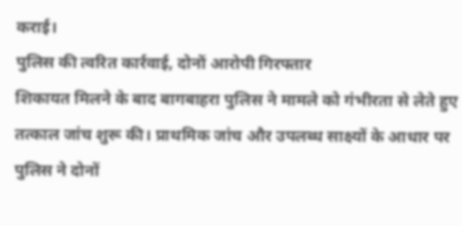कराई।
पुलिस की त्वरित कार्रवाई, दोनों आरोपी गिरफ्तार
शिकायत मिलने के बाद बागबाहरा पुलिस ने मामले को गंभीरता से लेते हुए तत्काल जांच शुरू की। प्राथमिक जांच और उपलब्ध साक्ष्यों के आधार पर पुलिस ने दोनों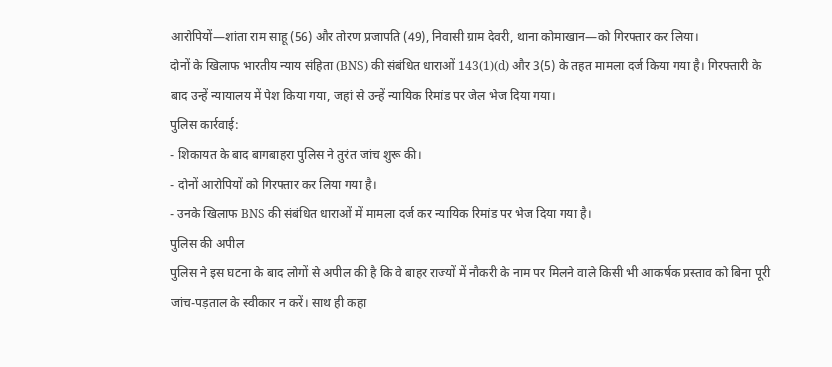आरोपियों—शांता राम साहू (56) और तोरण प्रजापति (49), निवासी ग्राम देवरी, थाना कोमाखान—को गिरफ्तार कर लिया।
दोनों के खिलाफ भारतीय न्याय संहिता (BNS) की संबंधित धाराओं 143(1)(d) और 3(5) के तहत मामला दर्ज किया गया है। गिरफ्तारी के बाद उन्हें न्यायालय में पेश किया गया, जहां से उन्हें न्यायिक रिमांड पर जेल भेज दिया गया।
पुलिस कार्रवाई:
- शिकायत के बाद बागबाहरा पुलिस ने तुरंत जांच शुरू की।
- दोनों आरोपियों को गिरफ्तार कर लिया गया है।
- उनके खिलाफ BNS की संबंधित धाराओं में मामला दर्ज कर न्यायिक रिमांड पर भेज दिया गया है।
पुलिस की अपील
पुलिस ने इस घटना के बाद लोगों से अपील की है कि वे बाहर राज्यों में नौकरी के नाम पर मिलने वाले किसी भी आकर्षक प्रस्ताव को बिना पूरी जांच-पड़ताल के स्वीकार न करें। साथ ही कहा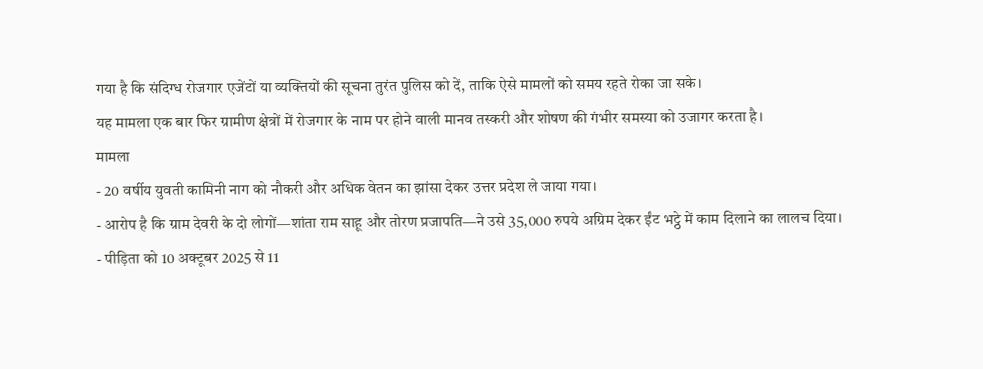गया है कि संदिग्ध रोजगार एजेंटों या व्यक्तियों की सूचना तुरंत पुलिस को दें, ताकि ऐसे मामलों को समय रहते रोका जा सके।
यह मामला एक बार फिर ग्रामीण क्षेत्रों में रोजगार के नाम पर होने वाली मानव तस्करी और शोषण की गंभीर समस्या को उजागर करता है।
मामला
- 20 वर्षीय युवती कामिनी नाग को नौकरी और अधिक वेतन का झांसा देकर उत्तर प्रदेश ले जाया गया।
- आरोप है कि ग्राम देवरी के दो लोगों—शांता राम साहू और तोरण प्रजापति—ने उसे 35,000 रुपये अग्रिम देकर ईंट भट्ठे में काम दिलाने का लालच दिया।
- पीड़िता को 10 अक्टूबर 2025 से 11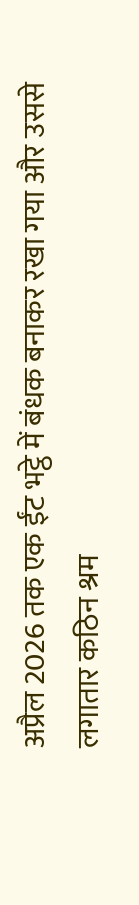अप्रैल 2026 तक एक ईंट भट्ठे में बंधक बनाकर रखा गया और उससे लगातार कठिन श्रम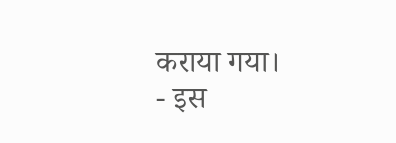कराया गया।
- इस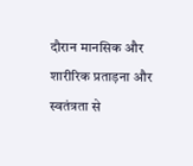दौरान मानसिक और शारीरिक प्रताड़ना और स्वतंत्रता से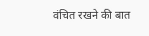वंचित रखने की बात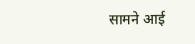सामने आई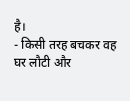है।
- किसी तरह बचकर वह घर लौटी और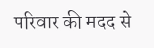परिवार की मदद से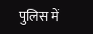पुलिस में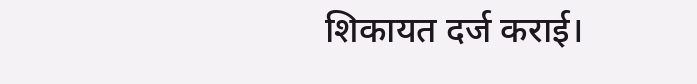शिकायत दर्ज कराई।